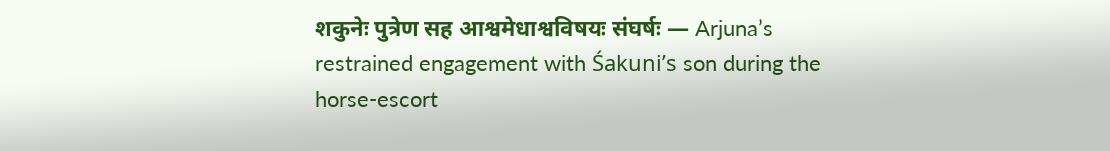शकुनेः पुत्रेण सह आश्वमेधाश्वविषयः संघर्षः — Arjuna’s restrained engagement with Śakuni’s son during the horse-escort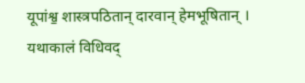यूपांश्व॒ शास्त्रपठितान् दारवान् हेमभूषितान् । यथाकालं विधिवद्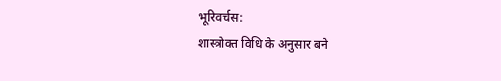भूरिवर्चस:
शास्त्रोक्त विधि के अनुसार बने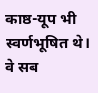काष्ठ-यूप भी स्वर्णभूषित थे। वे सब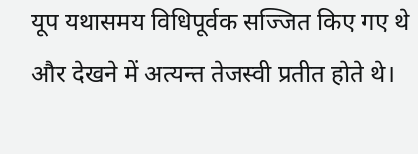यूप यथासमय विधिपूर्वक सज्जित किए गए थे और देखने में अत्यन्त तेजस्वी प्रतीत होते थे।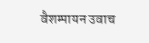वैशम्पायन उवाच